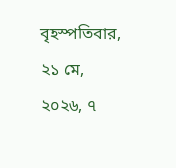বৃহস্পতিবার, ২১ মে, ২০২৬, ৭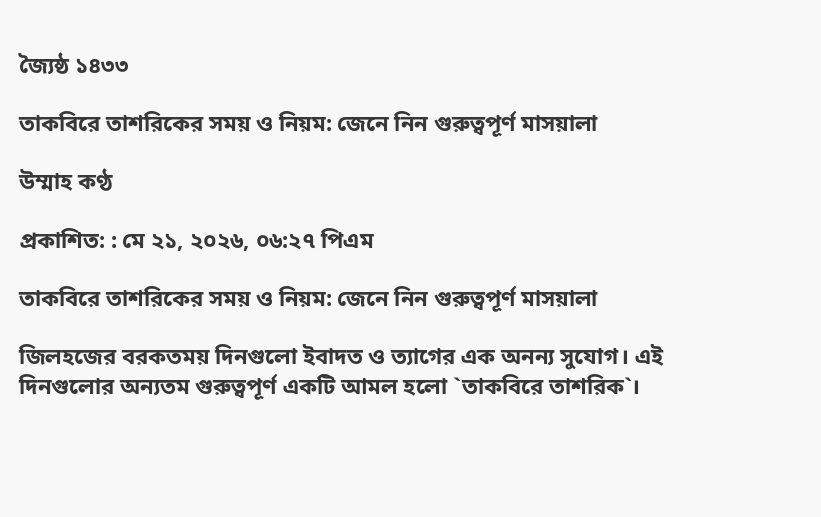জ্যৈষ্ঠ ১৪৩৩

তাকবিরে তাশরিকের সময় ও নিয়ম: জেনে নিন গুরুত্বপূর্ণ মাসয়ালা

উম্মাহ কণ্ঠ

প্রকাশিত: : মে ২১, ২০২৬, ০৬:২৭ পিএম

তাকবিরে তাশরিকের সময় ও নিয়ম: জেনে নিন গুরুত্বপূর্ণ মাসয়ালা

জিলহজের বরকতময় দিনগুলো ইবাদত ও ত্যাগের এক অনন্য সুযোগ। এই দিনগুলোর অন্যতম গুরুত্বপূর্ণ একটি আমল হলো ‍‍`তাকবিরে তাশরিক‍‍`।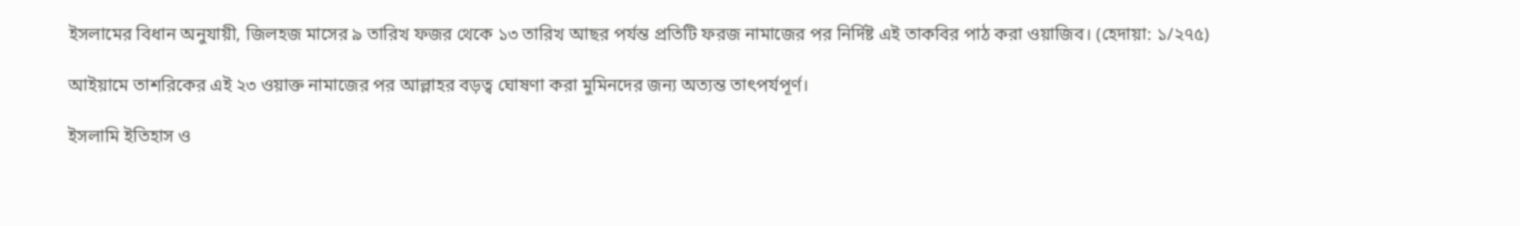ইসলামের বিধান অনুযায়ী, জিলহজ মাসের ৯ তারিখ ফজর থেকে ১৩ তারিখ আছর পর্যন্ত প্রতিটি ফরজ নামাজের পর নির্দিষ্ট এই তাকবির পাঠ করা ওয়াজিব। (হেদায়া: ১/২৭৫)

আইয়ামে তাশরিকের এই ২৩ ওয়াক্ত নামাজের পর আল্লাহর বড়ত্ব ঘোষণা করা মুমিনদের জন্য অত্যন্ত তাৎপর্যপূর্ণ।

ইসলামি ইতিহাস ও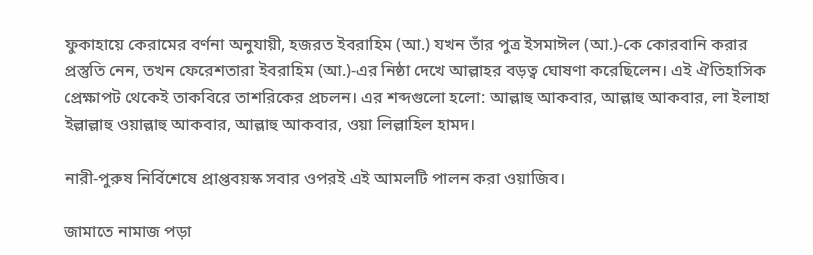ফুকাহায়ে কেরামের বর্ণনা অনুযায়ী, হজরত ইবরাহিম (আ.) যখন তাঁর পুত্র ইসমাঈল (আ.)-কে কোরবানি করার প্রস্তুতি নেন, তখন ফেরেশতারা ইবরাহিম (আ.)-এর নিষ্ঠা দেখে আল্লাহর বড়ত্ব ঘোষণা করেছিলেন। এই ঐতিহাসিক প্রেক্ষাপট থেকেই তাকবিরে তাশরিকের প্রচলন। এর শব্দগুলো হলো: আল্লাহু আকবার, আল্লাহু আকবার, লা ইলাহা ইল্লাল্লাহু ওয়াল্লাহু আকবার, আল্লাহু আকবার, ওয়া লিল্লাহিল হামদ।

নারী-পুরুষ নির্বিশেষে প্রাপ্তবয়স্ক সবার ওপরই এই আমলটি পালন করা ওয়াজিব।

জামাতে নামাজ পড়া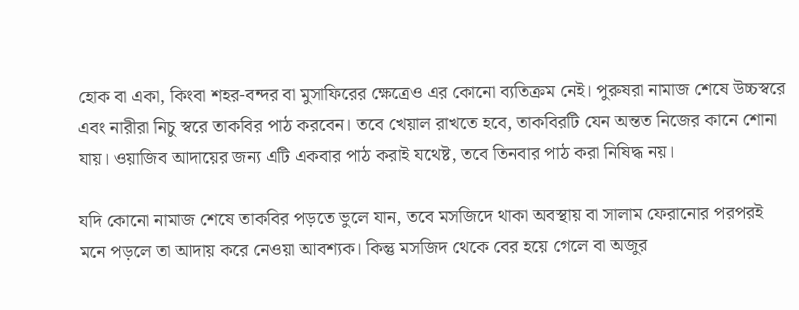হোক বা একা, কিংবা শহর-বন্দর বা মুসাফিরের ক্ষেত্রেও এর কোনো ব্যতিক্রম নেই। পুরুষরা নামাজ শেষে উচ্চস্বরে এবং নারীরা নিচু স্বরে তাকবির পাঠ করবেন। তবে খেয়াল রাখতে হবে, তাকবিরটি যেন অন্তত নিজের কানে শোনা যায়। ওয়াজিব আদায়ের জন্য এটি একবার পাঠ করাই যথেষ্ট, তবে তিনবার পাঠ করা নিষিদ্ধ নয়।

যদি কোনো নামাজ শেষে তাকবির পড়তে ভুলে যান, তবে মসজিদে থাকা অবস্থায় বা সালাম ফেরানোর পরপরই মনে পড়লে তা আদায় করে নেওয়া আবশ্যক। কিন্তু মসজিদ থেকে বের হয়ে গেলে বা অজুর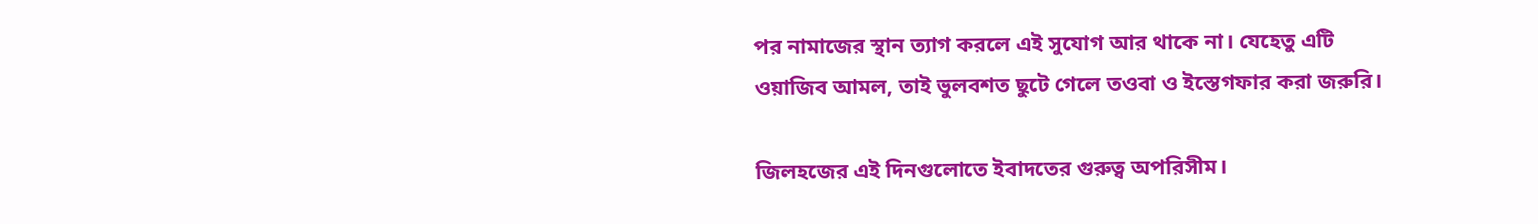পর নামাজের স্থান ত্যাগ করলে এই সুযোগ আর থাকে না। যেহেতু এটি ওয়াজিব আমল, তাই ভুলবশত ছুটে গেলে তওবা ও ইস্তেগফার করা জরুরি।

জিলহজের এই দিনগুলোতে ইবাদতের গুরুত্ব অপরিসীম।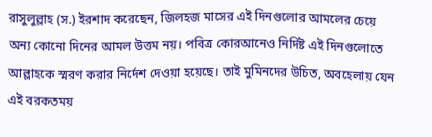রাসুলুল্লাহ (স.) ইরশাদ করেছেন, জিলহজ মাসের এই দিনগুলোর আমলের চেয়ে অন্য কোনো দিনের আমল উত্তম নয়। পবিত্র কোরআনেও নির্দিষ্ট এই দিনগুলোতে আল্লাহকে স্মরণ করার নির্দেশ দেওয়া হয়েছে। তাই মুমিনদের উচিত, অবহেলায় যেন এই বরকতময়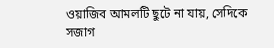ওয়াজিব আমলটি ছুটে না যায়, সেদিকে সজাগ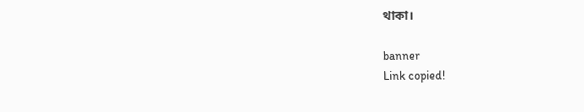থাকা।

banner
Link copied!